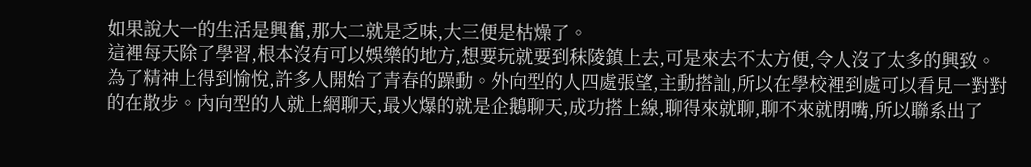如果說大一的生活是興奮,那大二就是乏味,大三便是枯燥了。
這裡每天除了學習,根本沒有可以娛樂的地方,想要玩就要到秣陵鎮上去,可是來去不太方便,令人沒了太多的興致。
為了精神上得到愉悅,許多人開始了青春的躁動。外向型的人四處張望,主動搭訕,所以在學校裡到處可以看見一對對的在散步。內向型的人就上網聊天,最火爆的就是企鵝聊天,成功搭上線,聊得來就聊,聊不來就閉嘴,所以聯系出了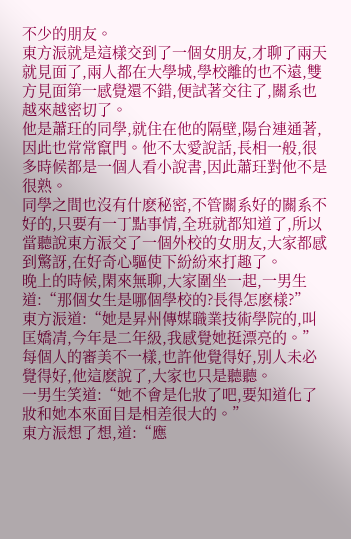不少的朋友。
東方浱就是這樣交到了一個女朋友,才聊了兩天就見面了,兩人都在大學城,學校離的也不遠,雙方見面第一感覺還不錯,便試著交往了,關系也越來越密切了。
他是蕭玨的同學,就住在他的隔壁,陽台連通著,因此也常常竄門。他不太愛說話,長相一般,很多時候都是一個人看小說書,因此蕭玨對他不是很熟。
同學之間也沒有什麽秘密,不管關系好的關系不好的,只要有一丁點事情,全班就都知道了,所以當聽說東方浱交了一個外校的女朋友,大家都感到驚訝,在好奇心驅使下紛紛來打趣了。
晚上的時候,閑來無聊,大家圍坐一起,一男生道:“那個女生是哪個學校的?長得怎麽樣?”
東方浱道:“她是昇州傳媒職業技術學院的,叫匡嬌凊,今年是二年級,我感覺她挺漂亮的。”
每個人的審美不一樣,也許他覺得好,別人未必覺得好,他這麽說了,大家也只是聽聽。
一男生笑道:“她不會是化妝了吧,要知道化了妝和她本來面目是相差很大的。”
東方浱想了想,道:“應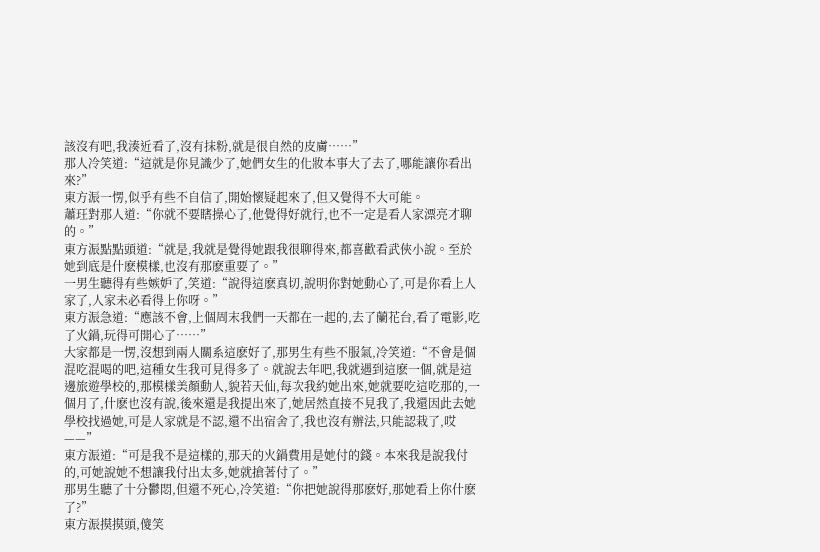該沒有吧,我湊近看了,沒有抹粉,就是很自然的皮膚……”
那人冷笑道:“這就是你見識少了,她們女生的化妝本事大了去了,哪能讓你看出來?”
東方浱一愣,似乎有些不自信了,開始懷疑起來了,但又覺得不大可能。
蕭玨對那人道:“你就不要瞎操心了,他覺得好就行,也不一定是看人家漂亮才聊的。”
東方浱點點頭道:“就是,我就是覺得她跟我很聊得來,都喜歡看武俠小說。至於她到底是什麽模樣,也沒有那麽重要了。”
一男生聽得有些嫉妒了,笑道:“說得這麽真切,說明你對她動心了,可是你看上人家了,人家未必看得上你呀。”
東方浱急道:“應該不會,上個周末我們一天都在一起的,去了蘭花台,看了電影,吃了火鍋,玩得可開心了……”
大家都是一愣,沒想到兩人關系這麽好了,那男生有些不服氣,冷笑道:“不會是個混吃混喝的吧,這種女生我可見得多了。就說去年吧,我就遇到這麽一個,就是這邊旅遊學校的,那模樣美顏動人,貌若天仙,每次我約她出來,她就要吃這吃那的,一個月了,什麽也沒有說,後來還是我提出來了,她居然直接不見我了,我還因此去她學校找過她,可是人家就是不認,還不出宿舍了,我也沒有辦法,只能認栽了,哎——”
東方浱道:“可是我不是這樣的,那天的火鍋費用是她付的錢。本來我是說我付的,可她說她不想讓我付出太多,她就搶著付了。”
那男生聽了十分鬱悶,但還不死心,冷笑道:“你把她說得那麽好,那她看上你什麽了?”
東方浱摸摸頭,傻笑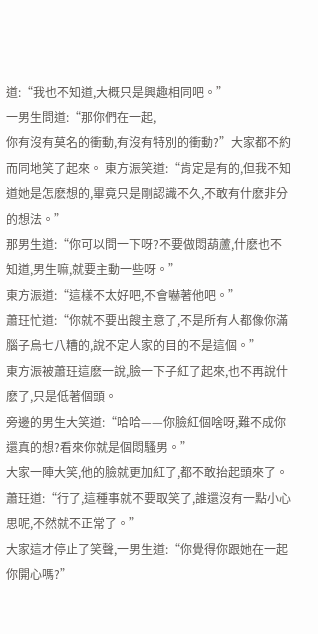道:“我也不知道,大概只是興趣相同吧。”
一男生問道:“那你們在一起,
你有沒有莫名的衝動,有沒有特別的衝動?”大家都不約而同地笑了起來。 東方浱笑道:“肯定是有的,但我不知道她是怎麽想的,畢竟只是剛認識不久,不敢有什麽非分的想法。”
那男生道:“你可以問一下呀?不要做悶葫蘆,什麽也不知道,男生嘛,就要主動一些呀。”
東方浱道:“這樣不太好吧,不會嚇著他吧。”
蕭玨忙道:“你就不要出餿主意了,不是所有人都像你滿腦子烏七八糟的,說不定人家的目的不是這個。”
東方浱被蕭玨這麽一說,臉一下子紅了起來,也不再說什麽了,只是低著個頭。
旁邊的男生大笑道:“哈哈——你臉紅個啥呀,難不成你還真的想?看來你就是個悶騷男。”
大家一陣大笑,他的臉就更加紅了,都不敢抬起頭來了。
蕭玨道:“行了,這種事就不要取笑了,誰還沒有一點小心思呢,不然就不正常了。”
大家這才停止了笑聲,一男生道:“你覺得你跟她在一起你開心嗎?”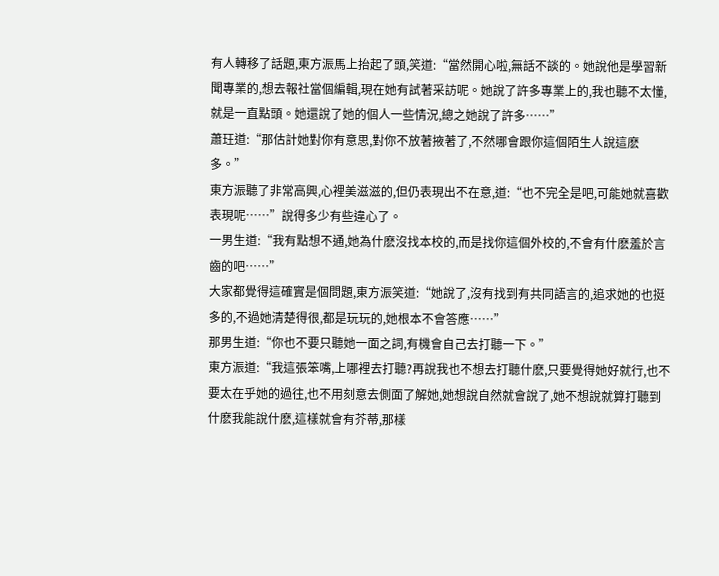有人轉移了話題,東方浱馬上抬起了頭,笑道:“當然開心啦,無話不談的。她說他是學習新聞專業的,想去報社當個編輯,現在她有試著采訪呢。她說了許多專業上的,我也聽不太懂,就是一直點頭。她還說了她的個人一些情況,總之她說了許多……”
蕭玨道:“那估計她對你有意思,對你不放著掖著了,不然哪會跟你這個陌生人說這麽多。”
東方浱聽了非常高興,心裡美滋滋的,但仍表現出不在意,道:“也不完全是吧,可能她就喜歡表現呢……”說得多少有些違心了。
一男生道:“我有點想不通,她為什麽沒找本校的,而是找你這個外校的,不會有什麽羞於言齒的吧……”
大家都覺得這確實是個問題,東方浱笑道:“她說了,沒有找到有共同語言的,追求她的也挺多的,不過她清楚得很,都是玩玩的,她根本不會答應……”
那男生道:“你也不要只聽她一面之詞,有機會自己去打聽一下。”
東方浱道:“我這張笨嘴,上哪裡去打聽?再說我也不想去打聽什麽,只要覺得她好就行,也不要太在乎她的過往,也不用刻意去側面了解她,她想說自然就會說了,她不想說就算打聽到什麽我能說什麽,這樣就會有芥蒂,那樣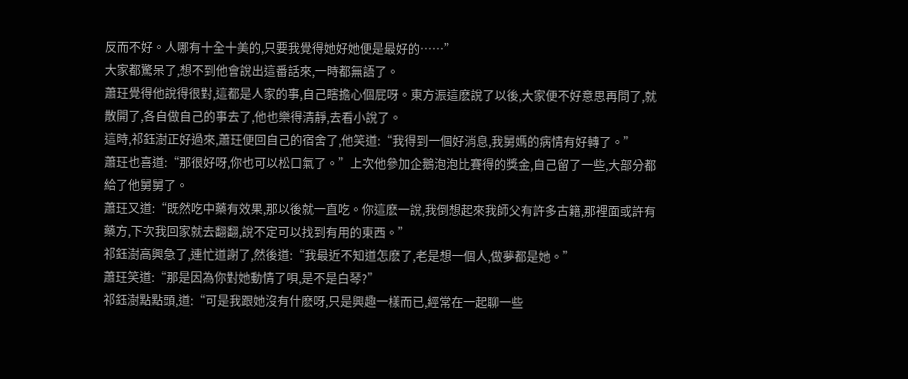反而不好。人哪有十全十美的,只要我覺得她好她便是最好的……”
大家都驚呆了,想不到他會說出這番話來,一時都無語了。
蕭玨覺得他說得很對,這都是人家的事,自己瞎擔心個屁呀。東方浱這麽說了以後,大家便不好意思再問了,就散開了,各自做自己的事去了,他也樂得清靜,去看小說了。
這時,祁鈺澍正好過來,蕭玨便回自己的宿舍了,他笑道:“我得到一個好消息,我舅媽的病情有好轉了。”
蕭玨也喜道:“那很好呀,你也可以松口氣了。”上次他參加企鵝泡泡比賽得的獎金,自己留了一些,大部分都給了他舅舅了。
蕭玨又道:“既然吃中藥有效果,那以後就一直吃。你這麽一說,我倒想起來我師父有許多古籍,那裡面或許有藥方,下次我回家就去翻翻,說不定可以找到有用的東西。”
祁鈺澍高興急了,連忙道謝了,然後道:“我最近不知道怎麽了,老是想一個人,做夢都是她。”
蕭玨笑道:“那是因為你對她動情了唄,是不是白琴?”
祁鈺澍點點頭,道:“可是我跟她沒有什麽呀,只是興趣一樣而已,經常在一起聊一些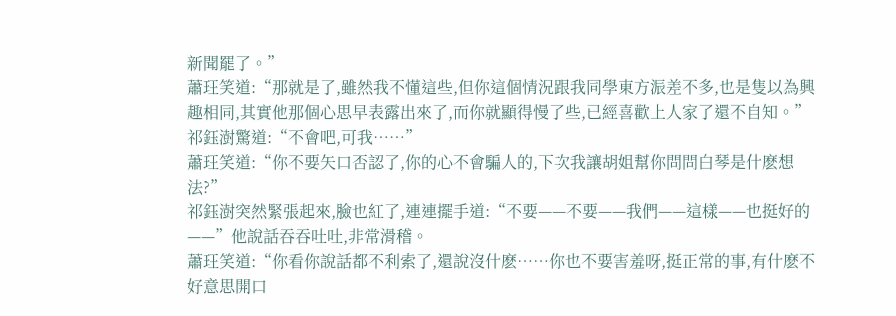新聞罷了。”
蕭玨笑道:“那就是了,雖然我不懂這些,但你這個情況跟我同學東方浱差不多,也是隻以為興趣相同,其實他那個心思早表露出來了,而你就顯得慢了些,已經喜歡上人家了還不自知。”
祁鈺澍驚道:“不會吧,可我……”
蕭玨笑道:“你不要矢口否認了,你的心不會騙人的,下次我讓胡姐幫你問問白琴是什麽想法?”
祁鈺澍突然緊張起來,臉也紅了,連連擺手道:“不要——不要——我們——這樣——也挺好的——”他說話吞吞吐吐,非常滑稽。
蕭玨笑道:“你看你說話都不利索了,還說沒什麽……你也不要害羞呀,挺正常的事,有什麽不好意思開口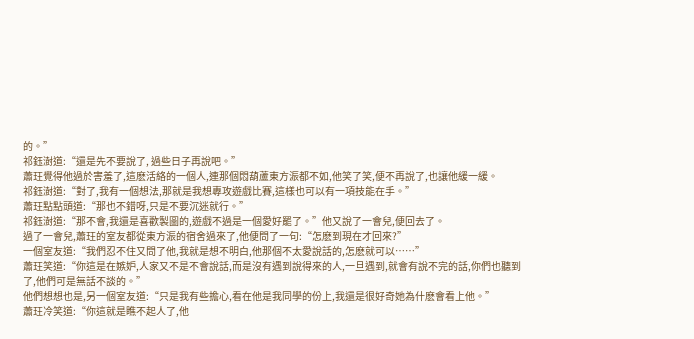的。”
祁鈺澍道:“還是先不要說了, 過些日子再說吧。”
蕭玨覺得他過於害羞了,這麽活絡的一個人,連那個悶葫蘆東方浱都不如,他笑了笑,便不再說了,也讓他緩一緩。
祁鈺澍道:“對了,我有一個想法,那就是我想專攻遊戲比賽,這樣也可以有一項技能在手。”
蕭玨點點頭道:“那也不錯呀,只是不要沉迷就行。”
祁鈺澍道:“那不會,我還是喜歡製圖的,遊戲不過是一個愛好罷了。”他又說了一會兒,便回去了。
過了一會兒,蕭玨的室友都從東方浱的宿舍過來了,他便問了一句:“怎麽到現在才回來?”
一個室友道:“我們忍不住又問了他,我就是想不明白,他那個不太愛說話的,怎麽就可以……”
蕭玨笑道:“你這是在嫉妒,人家又不是不會說話,而是沒有遇到說得來的人,一旦遇到,就會有說不完的話,你們也聽到了,他們可是無話不談的。”
他們想想也是,另一個室友道:“只是我有些擔心,看在他是我同學的份上,我還是很好奇她為什麽會看上他。”
蕭玨冷笑道:“你這就是瞧不起人了,他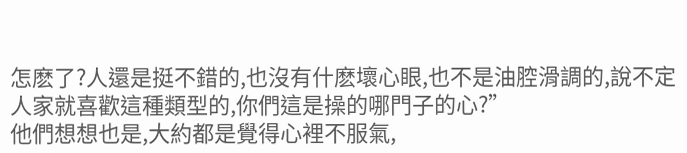怎麽了?人還是挺不錯的,也沒有什麽壞心眼,也不是油腔滑調的,說不定人家就喜歡這種類型的,你們這是操的哪門子的心?”
他們想想也是,大約都是覺得心裡不服氣,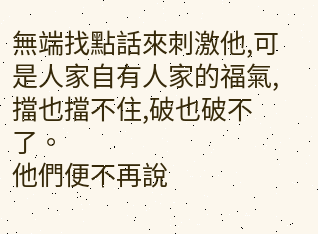無端找點話來刺激他,可是人家自有人家的福氣,擋也擋不住,破也破不了。
他們便不再說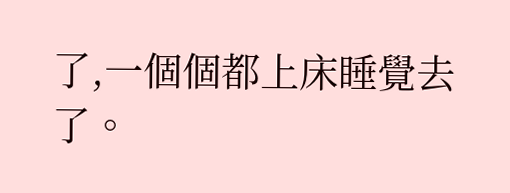了,一個個都上床睡覺去了。